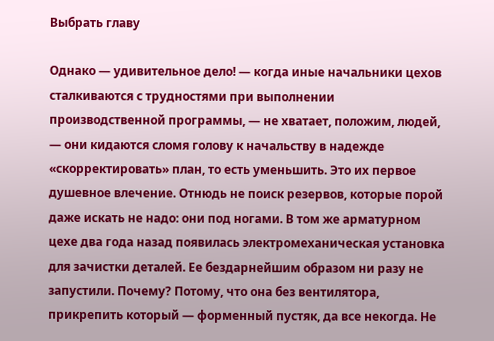Выбрать главу

Однако — удивительное дело! — когда иные начальники цехов сталкиваются с трудностями при выполнении производственной программы, — не хватает, положим, людей, — они кидаются сломя голову к начальству в надежде «скорректировать» план, то есть уменьшить. Это их первое душевное влечение. Отнюдь не поиск резервов, которые порой даже искать не надо: они под ногами. В том же арматурном цехе два года назад появилась электромеханическая установка для зачистки деталей. Ее бездарнейшим образом ни разу не запустили. Почему? Потому, что она без вентилятора, прикрепить который — форменный пустяк, да все некогда. Не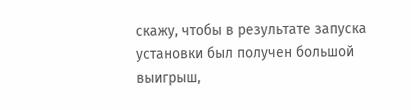скажу, чтобы в результате запуска установки был получен большой выигрыш,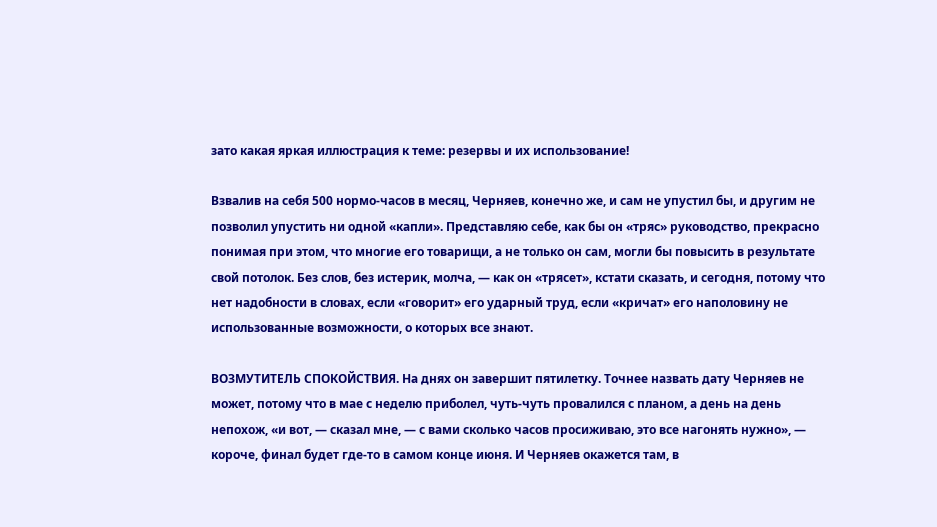зато какая яркая иллюстрация к теме: резервы и их использование!

Взвалив на себя 500 нормо-часов в месяц, Черняев, конечно же, и сам не упустил бы, и другим не позволил упустить ни одной «капли». Представляю себе, как бы он «тряс» руководство, прекрасно понимая при этом, что многие его товарищи, а не только он сам, могли бы повысить в результате свой потолок. Без слов, без истерик, молча, — как он «трясет», кстати сказать, и сегодня, потому что нет надобности в словах, если «говорит» его ударный труд, если «кричат» его наполовину не использованные возможности, о которых все знают.

ВОЗМУТИТЕЛЬ СПОКОЙСТВИЯ. На днях он завершит пятилетку. Точнее назвать дату Черняев не может, потому что в мае с неделю приболел, чуть-чуть провалился с планом, а день на день непохож, «и вот, — сказал мне, — с вами сколько часов просиживаю, это все нагонять нужно», — короче, финал будет где-то в самом конце июня. И Черняев окажется там, в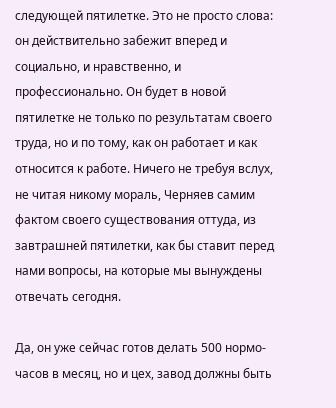следующей пятилетке. Это не просто слова: он действительно забежит вперед и социально, и нравственно, и профессионально. Он будет в новой пятилетке не только по результатам своего труда, но и по тому, как он работает и как относится к работе. Ничего не требуя вслух, не читая никому мораль, Черняев самим фактом своего существования оттуда, из завтрашней пятилетки, как бы ставит перед нами вопросы, на которые мы вынуждены отвечать сегодня.

Да, он уже сейчас готов делать 500 нормо-часов в месяц, но и цех, завод должны быть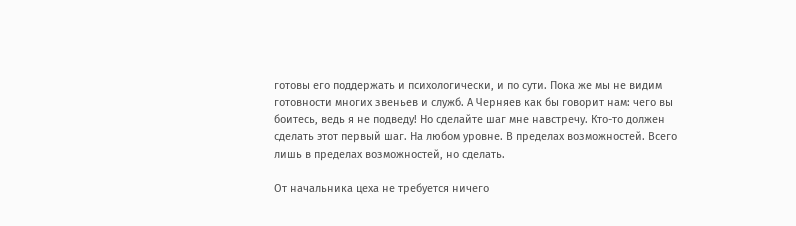готовы его поддержать и психологически, и по сути. Пока же мы не видим готовности многих звеньев и служб. А Черняев как бы говорит нам: чего вы боитесь, ведь я не подведу! Но сделайте шаг мне навстречу. Кто-то должен сделать этот первый шаг. На любом уровне. В пределах возможностей. Всего лишь в пределах возможностей, но сделать.

От начальника цеха не требуется ничего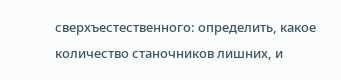сверхъестественного: определить, какое количество станочников лишних, и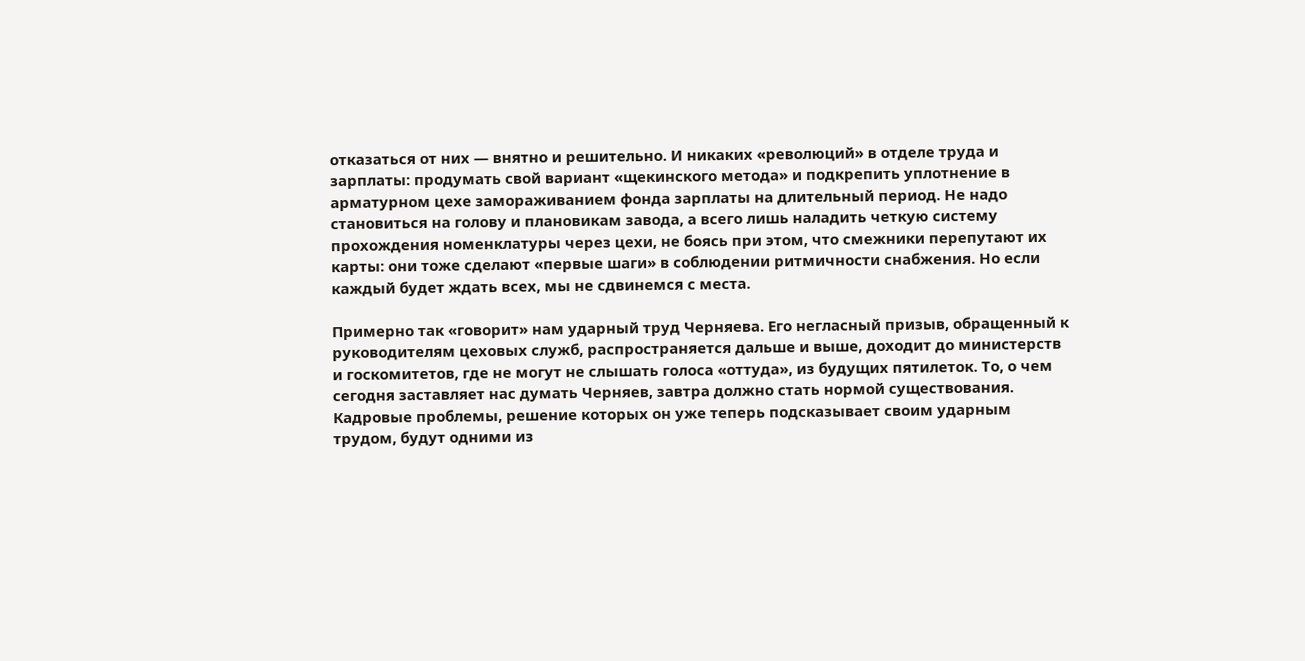отказаться от них — внятно и решительно. И никаких «революций» в отделе труда и зарплаты: продумать свой вариант «щекинского метода» и подкрепить уплотнение в арматурном цехе замораживанием фонда зарплаты на длительный период. Не надо становиться на голову и плановикам завода, а всего лишь наладить четкую систему прохождения номенклатуры через цехи, не боясь при этом, что смежники перепутают их карты: они тоже сделают «первые шаги» в соблюдении ритмичности снабжения. Но если каждый будет ждать всех, мы не сдвинемся с места.

Примерно так «говорит» нам ударный труд Черняева. Его негласный призыв, обращенный к руководителям цеховых служб, распространяется дальше и выше, доходит до министерств и госкомитетов, где не могут не слышать голоса «оттуда», из будущих пятилеток. То, о чем сегодня заставляет нас думать Черняев, завтра должно стать нормой существования. Кадровые проблемы, решение которых он уже теперь подсказывает своим ударным трудом, будут одними из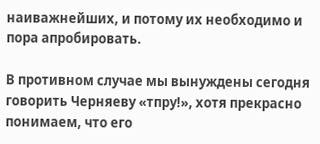наиважнейших, и потому их необходимо и пора апробировать.

В противном случае мы вынуждены сегодня говорить Черняеву «тпру!», хотя прекрасно понимаем, что его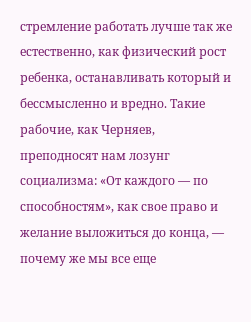стремление работать лучше так же естественно, как физический рост ребенка, останавливать который и бессмысленно и вредно. Такие рабочие, как Черняев, преподносят нам лозунг социализма: «От каждого — по способностям», как свое право и желание выложиться до конца, — почему же мы все еще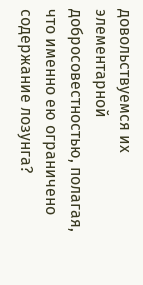довольствуемся их элементарной добросовестностью, полагая, что именно ею ограничено содержание лозунга?